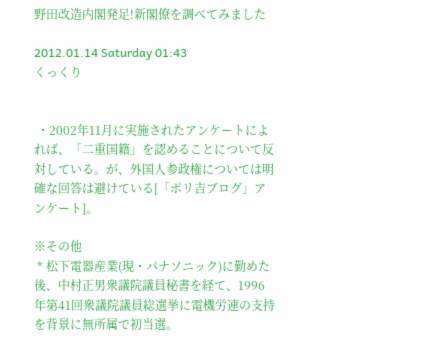野田改造内閣発足!新閣僚を調べてみました

2012.01.14 Saturday 01:43
くっくり


 ・2002年11月に実施されたアンケートによれば、「二重国籍」を認めることについて反対している。が、外国人参政権については明確な回答は避けている[「ポリ吉ブログ」アンケート]。

※その他
 * 松下電器産業(現・パナソニック)に勤めた後、中村正男衆議院議員秘書を経て、1996年第41回衆議院議員総選挙に電機労連の支持を背景に無所属で初当選。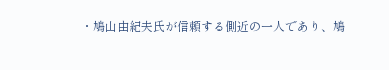・鳩山由紀夫氏が信頼する側近の一人であり、鳩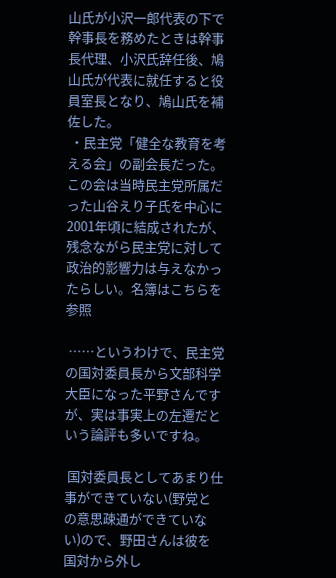山氏が小沢一郎代表の下で幹事長を務めたときは幹事長代理、小沢氏辞任後、鳩山氏が代表に就任すると役員室長となり、鳩山氏を補佐した。
 ・民主党「健全な教育を考える会」の副会長だった。この会は当時民主党所属だった山谷えり子氏を中心に2001年頃に結成されたが、残念ながら民主党に対して政治的影響力は与えなかったらしい。名簿はこちらを参照

 ……というわけで、民主党の国対委員長から文部科学大臣になった平野さんですが、実は事実上の左遷だという論評も多いですね。

 国対委員長としてあまり仕事ができていない(野党との意思疎通ができていない)ので、野田さんは彼を国対から外し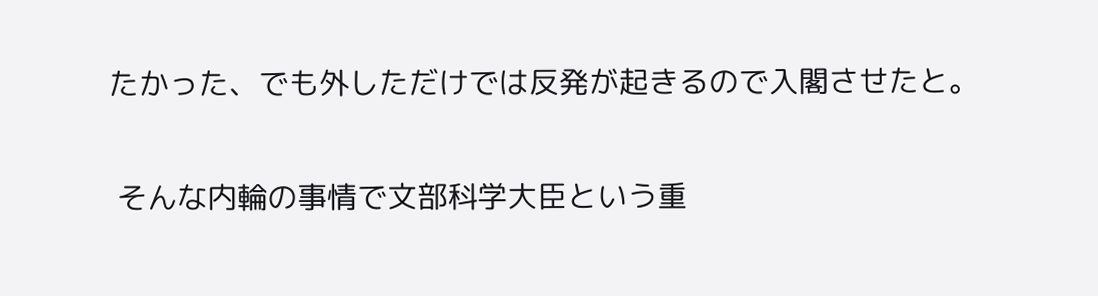たかった、でも外しただけでは反発が起きるので入閣させたと。

 そんな内輪の事情で文部科学大臣という重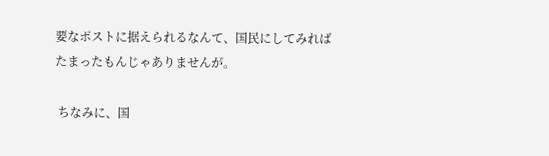要なポストに据えられるなんて、国民にしてみればたまったもんじゃありませんが。

 ちなみに、国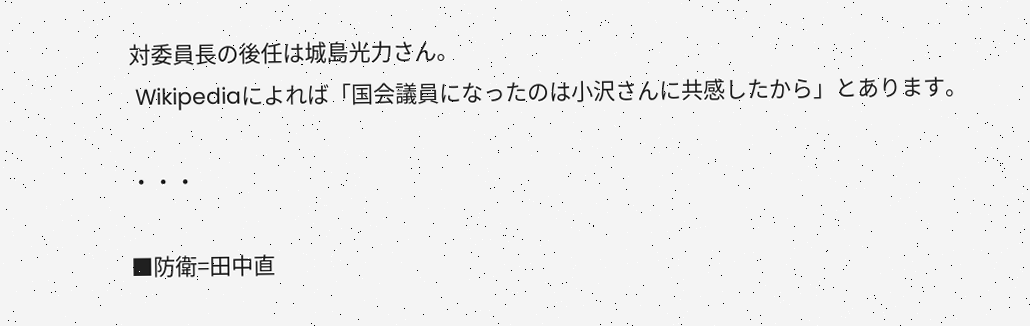対委員長の後任は城島光力さん。
 Wikipediaによれば「国会議員になったのは小沢さんに共感したから」とあります。

・・・

■防衛=田中直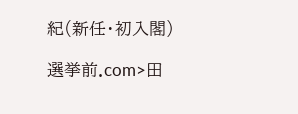紀(新任・初入閣)

選挙前.com>田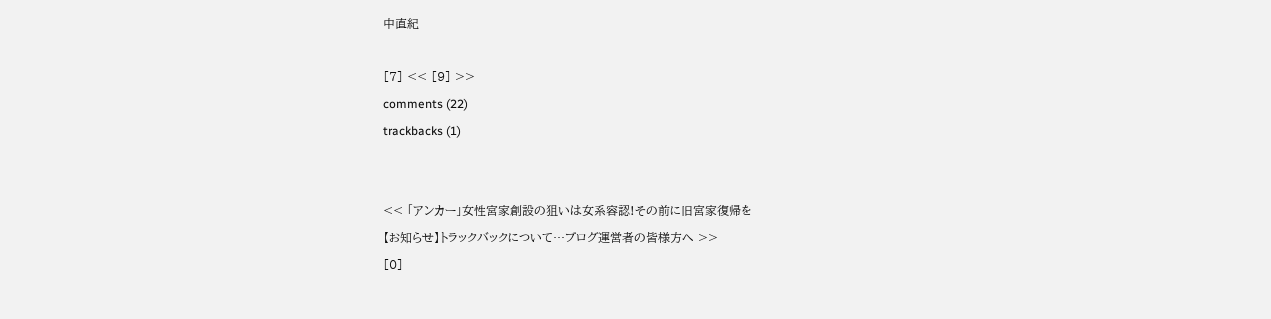中直紀

[7] << [9] >>
comments (22)
trackbacks (1)


<< 「アンカー」女性宮家創設の狙いは女系容認!その前に旧宮家復帰を
【お知らせ】トラックバックについて…ブログ運営者の皆様方へ >>
[0]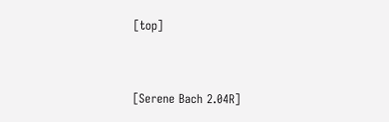[top]


[Serene Bach 2.04R]